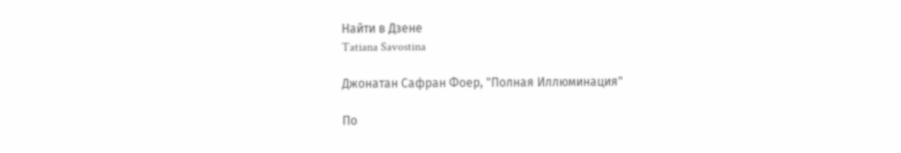Найти в Дзене
Tatiana Savostina

Джонатан Сафран Фоер, "Полная Иллюминация"

По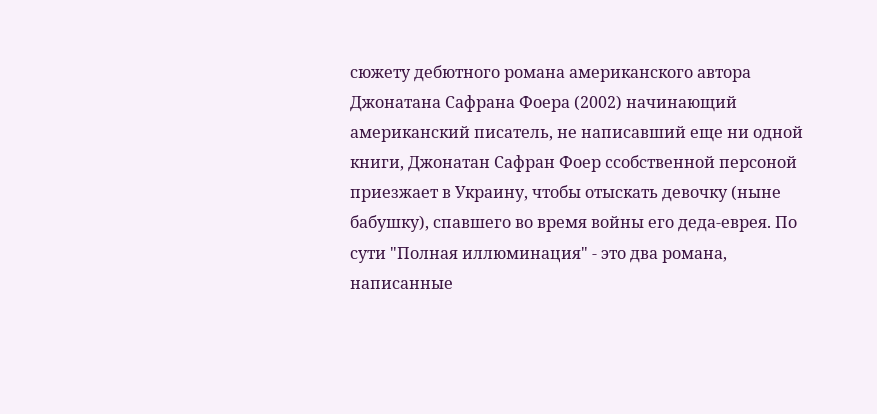сюжету дебютного романа американского автора Джонатана Сафрана Фоера (2002) начинающий американский писатель, не написавший еще ни одной книги, Джонатан Сафран Фоер cсобственной персоной приезжает в Украину, чтобы отыскать девочку (ныне бабушку), спавшего во время войны его деда-еврея. По сути "Полная иллюминация" - это два романа, написанные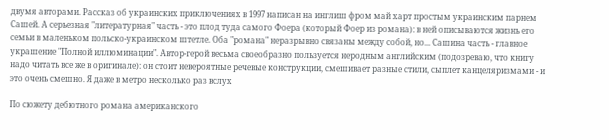двумя авторами. Рассказ об украинских приключениях в 1997 написан на инглиш фром май харт простым украинским парнем Сашей. А серьезная "литературная" часть - это плод туда самого Фоера (который Фоер из романа): в ней описываются жизнь его семьи в маленьком польско-украинском штетле. Оба "романа" неразрывно связаны между собой, но... Сашина часть - главное украшение "Полной иллюминации". Автор-герой весьма своеобразно пользуется неродным английским (подозреваю, что книгу надо читать все же в оригинале): он стоит невероятные речевые конструкции, смешивает разные стили, сыплет канцеляризмами - и это очень смешно. Я даже в метро несколько раз вслух

По сюжету дебютного романа американского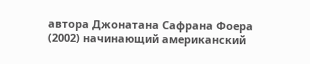автора Джонатана Сафрана Фоера (2002) начинающий американский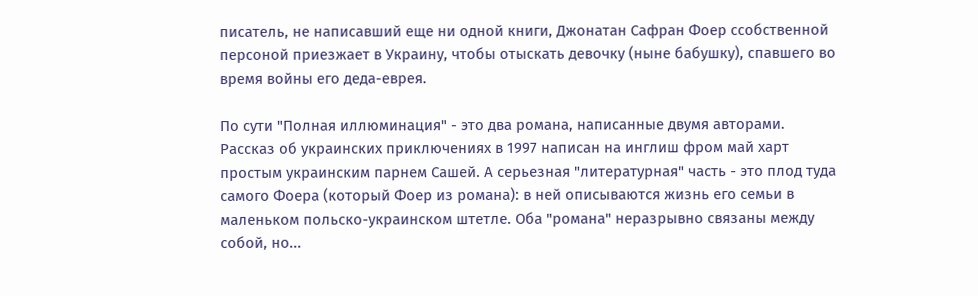писатель, не написавший еще ни одной книги, Джонатан Сафран Фоер cсобственной персоной приезжает в Украину, чтобы отыскать девочку (ныне бабушку), спавшего во время войны его деда-еврея.

По сути "Полная иллюминация" - это два романа, написанные двумя авторами. Рассказ об украинских приключениях в 1997 написан на инглиш фром май харт простым украинским парнем Сашей. А серьезная "литературная" часть - это плод туда самого Фоера (который Фоер из романа): в ней описываются жизнь его семьи в маленьком польско-украинском штетле. Оба "романа" неразрывно связаны между собой, но...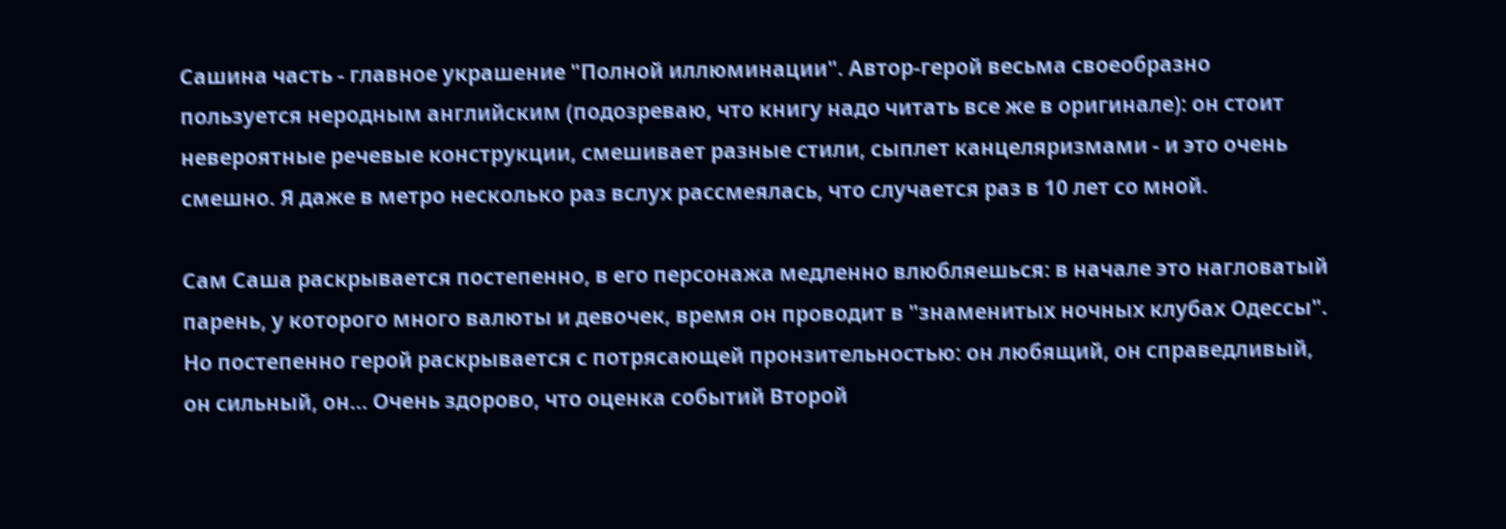Сашина часть - главное украшение "Полной иллюминации". Автор-герой весьма своеобразно пользуется неродным английским (подозреваю, что книгу надо читать все же в оригинале): он стоит невероятные речевые конструкции, смешивает разные стили, сыплет канцеляризмами - и это очень смешно. Я даже в метро несколько раз вслух рассмеялась, что случается раз в 10 лет со мной.

Сам Саша раскрывается постепенно, в его персонажа медленно влюбляешься: в начале это нагловатый парень, у которого много валюты и девочек, время он проводит в "знаменитых ночных клубах Одессы". Но постепенно герой раскрывается с потрясающей пронзительностью: он любящий, он справедливый, он сильный, он... Очень здорово, что оценка событий Второй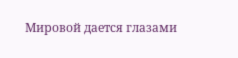Мировой дается глазами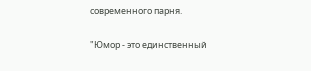современного парня.

"Юмор - это единственный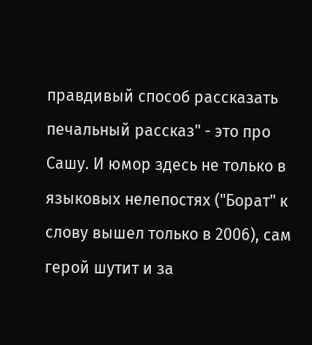правдивый способ рассказать печальный рассказ" - это про Сашу. И юмор здесь не только в языковых нелепостях ("Борат" к слову вышел только в 2006), сам герой шутит и за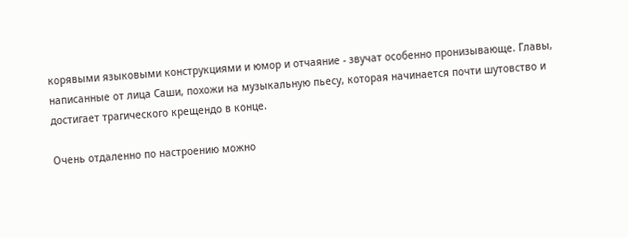корявыми языковыми конструкциями и юмор и отчаяние - звучат особенно пронизывающе. Главы, написанные от лица Саши, похожи на музыкальную пьесу, которая начинается почти шутовство и достигает трагического крещендо в конце.

Очень отдаленно по настроению можно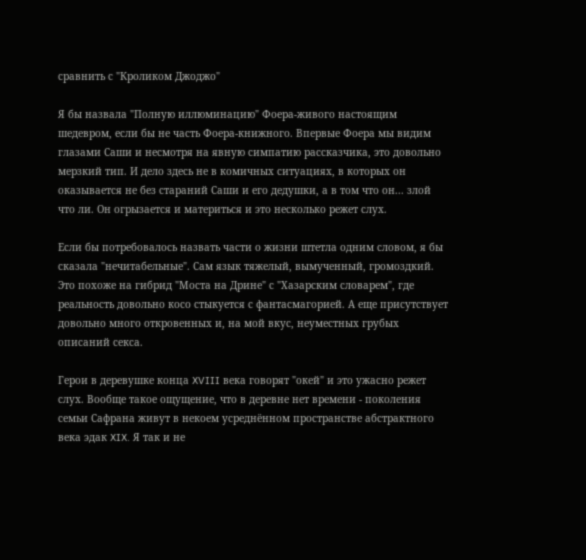сравнить с "Кроликом Джоджо"

Я бы назвала "Полную иллюминацию" Фоера-живого настоящим шедевром, если бы не часть Фоера-книжного. Впервые Фоера мы видим глазами Саши и несмотря на явную симпатию рассказчика, это довольно мерзкий тип. И дело здесь не в комичных ситуациях, в которых он оказывается не без стараний Саши и его дедушки, а в том что он... злой что ли. Он огрызается и материться и это несколько режет слух.

Если бы потребовалось назвать части о жизни штетла одним словом, я бы сказала "нечитабельные". Сам язык тяжелый, вымученный, громоздкий. Это похоже на гибрид "Моста на Дрине" с "Хазарским словарем", где реальность довольно косо стыкуется с фантасмагорией. А еще присутствует довольно много откровенных и, на мой вкус, неуместных грубых описаний секса.

Герои в деревушке конца XVIII века говорят "окей" и это ужасно режет слух. Вообще такое ощущение, что в деревне нет времени - поколения семьи Сафрана живут в некоем усреднённом пространстве абстрактного века эдак XIX. Я так и не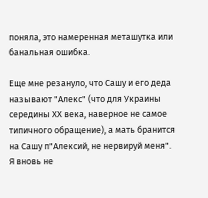поняла, это намеренная меташутка или банальная ошибка.

Еще мне резануло, что Сашу и его деда называют "Алекс" (что для Украины середины ХХ века, наверное не самое типичного обращение), а мать бранится на Сашу п"Алексий, не нервируй меня". Я вновь не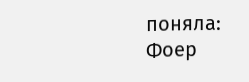поняла: Фоер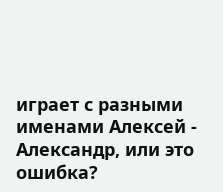играет с разными именами Алексей - Александр, или это ошибка?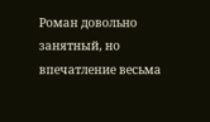Роман довольно занятный, но впечатление весьма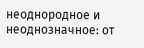неоднородное и неоднозначное: от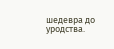шедевра до уродства.